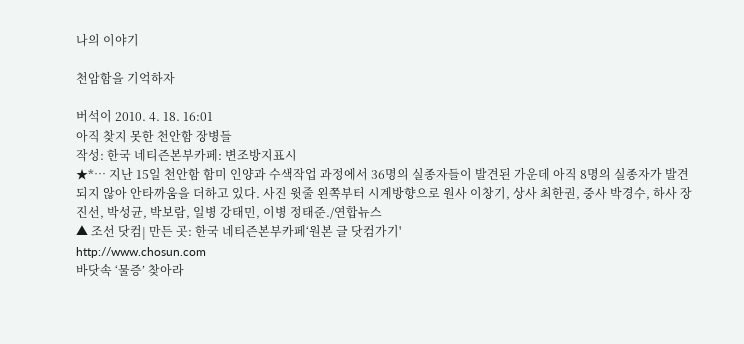나의 이야기

천암함을 기억하자

버석이 2010. 4. 18. 16:01
아직 찾지 못한 천안함 장병들
작성: 한국 네티즌본부카페: 변조방지표시
★*… 지난 15일 천안함 함미 인양과 수색작업 과정에서 36명의 실종자들이 발견된 가운데 아직 8명의 실종자가 발견되지 않아 안타까움을 더하고 있다. 사진 윗줄 왼쪽부터 시계방향으로 원사 이창기, 상사 최한권, 중사 박경수, 하사 장진선, 박성균, 박보람, 일병 강태민, 이병 정태준./연합뉴스
▲ 조선 닷컴| 만든 곳: 한국 네티즌본부카페‘원본 글 닷컴가기'
http://www.chosun.com
바닷속 ‘물증’ 찾아라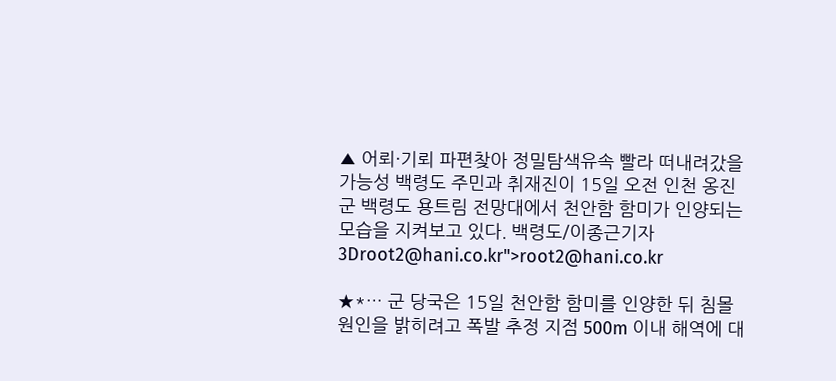▲ 어뢰·기뢰 파편찾아 정밀탐색유속 빨라 떠내려갔을 가능성 백령도 주민과 취재진이 15일 오전 인천 옹진군 백령도 용트림 전망대에서 천안함 함미가 인양되는 모습을 지켜보고 있다. 백령도/이종근기자 3Droot2@hani.co.kr">root2@hani.co.kr

★*… 군 당국은 15일 천안함 함미를 인양한 뒤 침몰 원인을 밝히려고 폭발 추정 지점 500m 이내 해역에 대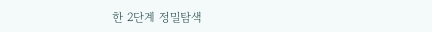한 2단계 정밀탐색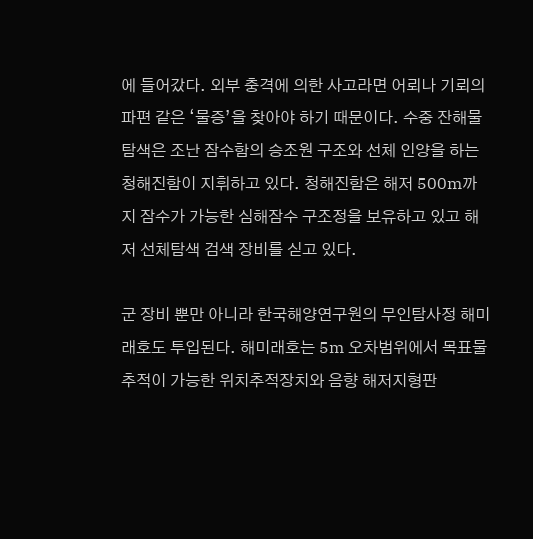에 들어갔다. 외부 충격에 의한 사고라면 어뢰나 기뢰의 파편 같은 ‘물증’을 찾아야 하기 때문이다. 수중 잔해물 탐색은 조난 잠수함의 승조원 구조와 선체 인양을 하는 청해진함이 지휘하고 있다. 청해진함은 해저 500m까지 잠수가 가능한 심해잠수 구조정을 보유하고 있고 해저 선체탐색 검색 장비를 싣고 있다.

군 장비 뿐만 아니라 한국해양연구원의 무인탐사정 해미래호도 투입된다. 해미래호는 5m 오차범위에서 목표물 추적이 가능한 위치추적장치와 음향 해저지형판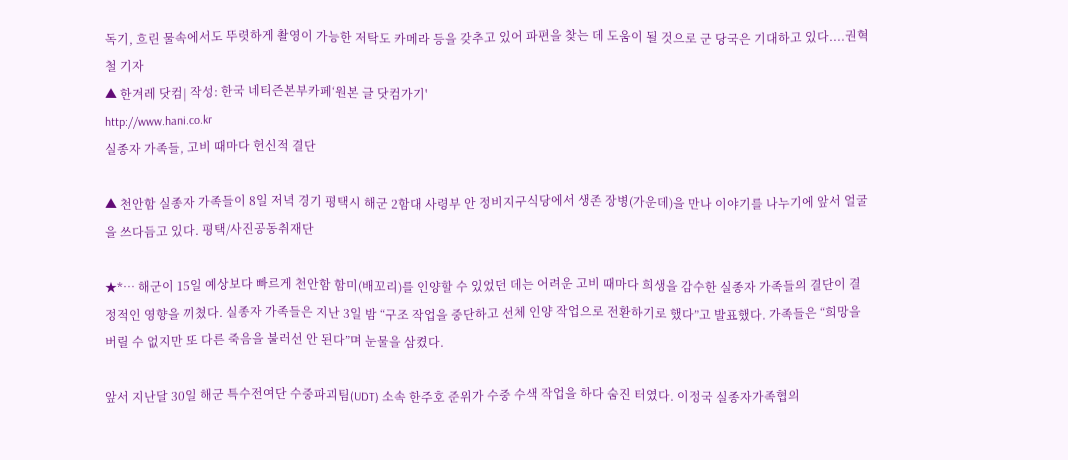독기, 흐린 물속에서도 뚜렷하게 촬영이 가능한 저탁도 카메라 등을 갖추고 있어 파편을 찾는 데 도움이 될 것으로 군 당국은 기대하고 있다....권혁철 기자
▲ 한겨레 닷컴| 작성: 한국 네티즌본부카페‘원본 글 닷컴가기'
http://www.hani.co.kr
실종자 가족들, 고비 때마다 헌신적 결단

▲ 천안함 실종자 가족들이 8일 저녁 경기 평택시 해군 2함대 사령부 안 정비지구식당에서 생존 장병(가운데)을 만나 이야기를 나누기에 앞서 얼굴을 쓰다듬고 있다. 평택/사진공동취재단

★*… 해군이 15일 예상보다 빠르게 천안함 함미(배꼬리)를 인양할 수 있었던 데는 어려운 고비 때마다 희생을 감수한 실종자 가족들의 결단이 결정적인 영향을 끼쳤다. 실종자 가족들은 지난 3일 밤 “구조 작업을 중단하고 선체 인양 작업으로 전환하기로 했다”고 발표했다. 가족들은 “희망을 버릴 수 없지만 또 다른 죽음을 불러선 안 된다”며 눈물을 삼켰다.

앞서 지난달 30일 해군 특수전여단 수중파괴팀(UDT) 소속 한주호 준위가 수중 수색 작업을 하다 숨진 터였다. 이정국 실종자가족협의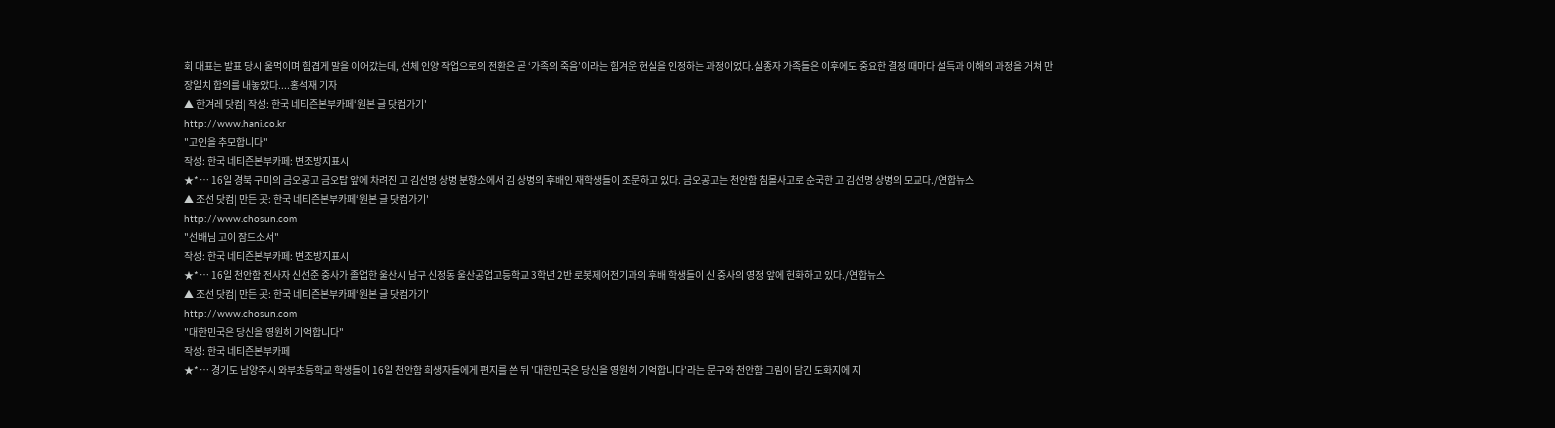회 대표는 발표 당시 울먹이며 힘겹게 말을 이어갔는데, 선체 인양 작업으로의 전환은 곧 ‘가족의 죽음’이라는 힘겨운 현실을 인정하는 과정이었다.실종자 가족들은 이후에도 중요한 결정 때마다 설득과 이해의 과정을 거쳐 만장일치 합의를 내놓았다....홍석재 기자
▲ 한겨레 닷컴| 작성: 한국 네티즌본부카페‘원본 글 닷컴가기'
http://www.hani.co.kr
"고인을 추모합니다"
작성: 한국 네티즌본부카페: 변조방지표시
★*… 16일 경북 구미의 금오공고 금오탑 앞에 차려진 고 김선명 상병 분향소에서 김 상병의 후배인 재학생들이 조문하고 있다. 금오공고는 천안함 침몰사고로 순국한 고 김선명 상병의 모교다./연합뉴스
▲ 조선 닷컴| 만든 곳: 한국 네티즌본부카페‘원본 글 닷컴가기'
http://www.chosun.com
"선배님 고이 잠드소서"
작성: 한국 네티즌본부카페: 변조방지표시
★*… 16일 천안함 전사자 신선준 중사가 졸업한 울산시 남구 신정동 울산공업고등학교 3학년 2반 로봇제어전기과의 후배 학생들이 신 중사의 영정 앞에 헌화하고 있다./연합뉴스
▲ 조선 닷컴| 만든 곳: 한국 네티즌본부카페‘원본 글 닷컴가기'
http://www.chosun.com
"대한민국은 당신을 영원히 기억합니다"
작성: 한국 네티즌본부카페
★*… 경기도 남양주시 와부초등학교 학생들이 16일 천안함 희생자들에게 편지를 쓴 뒤 '대한민국은 당신을 영원히 기억합니다'라는 문구와 천안함 그림이 담긴 도화지에 지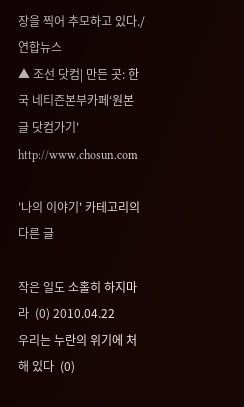장을 찍어 추모하고 있다./연합뉴스
▲ 조선 닷컴| 만든 곳: 한국 네티즌본부카페‘원본 글 닷컴가기'
http://www.chosun.com

'나의 이야기' 카테고리의 다른 글

작은 일도 소홀히 하지마라  (0) 2010.04.22
우리는 누란의 위기에 처해 있다  (0)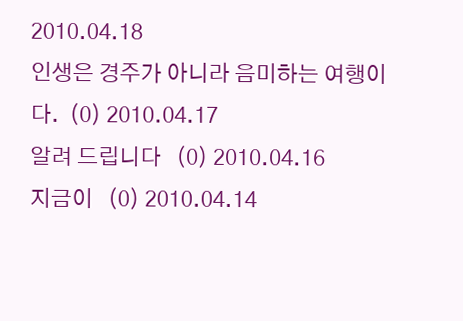2010.04.18
인생은 경주가 아니라 음미하는 여행이다.  (0) 2010.04.17
알려 드립니다   (0) 2010.04.16
지금이   (0) 2010.04.14